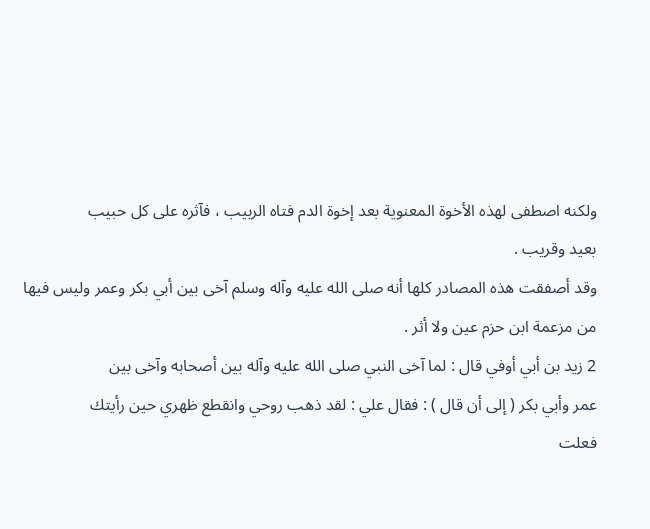ولكنه اصطفى لهذه الأخوة المعنوية بعد إخوة الدم فتاه الربيب ، فآثره على كل حبيب
بعيد وقريب .
وقد أصفقت هذه المصادر كلها أنه صلى الله عليه وآله وسلم آخى بين أبي بكر وعمر وليس فيها
من مزعمة ابن حزم عين ولا أثر .
2 زيد بن أبي أوفي قال : لما آخى النبي صلى الله عليه وآله بين أصحابه وآخى بين
عمر وأبي بكر ( إلى أن قال ) : فقال علي : لقد ذهب روحي وانقطع ظهري حين رأيتك
فعلت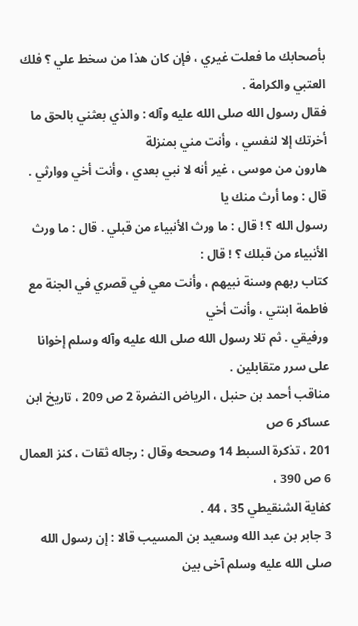بأصحابك ما فعلت غيري ، فإن كان هذا من سخط علي ؟ فلك العتبي والكرامة .
فقال رسول الله صلى الله عليه وآله : والذي بعثني بالحق ما أخرتك إلا لنفسي ، وأنت مني بمنزلة
هارون من موسى ، غير أنه لا نبي بعدي ، وأنت أخي ووارثي . قال : وما أرث منك يا
رسول الله ؟ ! قال : ما ورث الأنبياء من قبلي . قال : ما ورث الأنبياء من قبلك ؟ ! قال :
كتاب ربهم وسنة نبيهم ، وأنت معي في قصري في الجنة مع فاطمة ابنتي ، وأنت أخي
ورفيقي . ثم تلا رسول الله صلى الله عليه وآله وسلم إخوانا على سرر متقابلين .
مناقب أحمد بن حنبل ، الرياض النضرة 2 ص 209 ، تاريخ ابن عساكر 6 ص
201 ، تذكرة السبط 14 وصححه وقال : رجاله ثقات ، كنز العمال 6 ص 390 ،
كفاية الشنقيطي 35 ، 44 .
3 جابر بن عبد الله وسعيد بن المسيب قالا : إن رسول الله صلى الله عليه وسلم آخى بين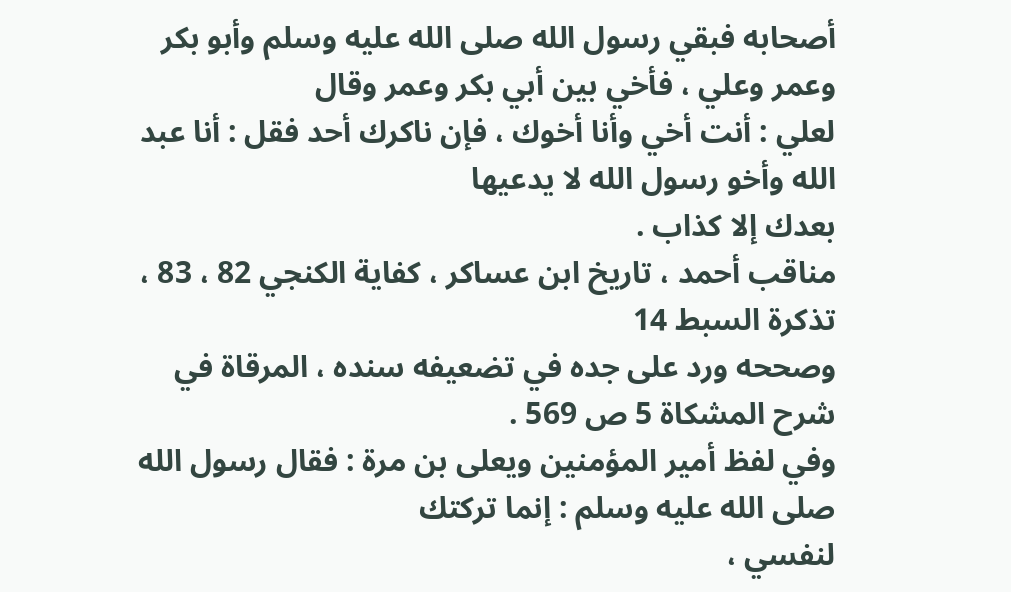أصحابه فبقي رسول الله صلى الله عليه وسلم وأبو بكر وعمر وعلي ، فأخي بين أبي بكر وعمر وقال
لعلي : أنت أخي وأنا أخوك ، فإن ناكرك أحد فقل : أنا عبد الله وأخو رسول الله لا يدعيها
بعدك إلا كذاب .
مناقب أحمد ، تاريخ ابن عساكر ، كفاية الكنجي 82 ، 83 ، تذكرة السبط 14
وصححه ورد على جده في تضعيفه سنده ، المرقاة في شرح المشكاة 5 ص 569 .
وفي لفظ أمير المؤمنين ويعلى بن مرة : فقال رسول الله صلى الله عليه وسلم : إنما تركتك
لنفسي ،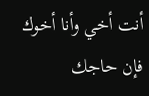أنت أخي وأنا أخوك فإن حاجك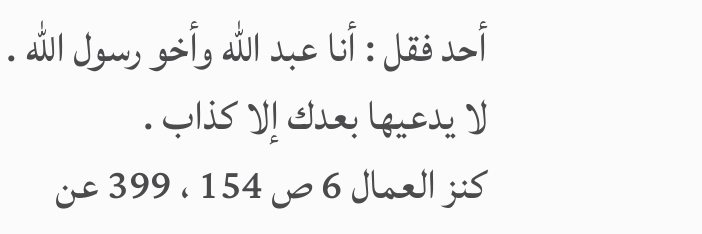أحد فقل : أنا عبد الله وأخو رسول الله .
لا يدعيها بعدك إلا كذاب .
كنز العمال 6 ص 154 ، 399 عن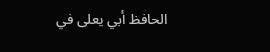الحافظ أبي يعلى في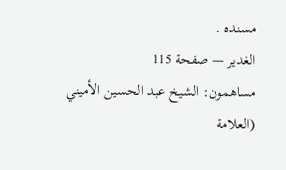مسنده .
الغدير — صفحة 115
مساهمون: الشيخ عبد الحسين الأميني (العلامة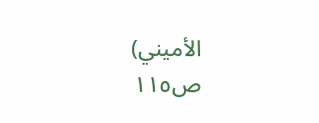الأميني)
ص١١٥